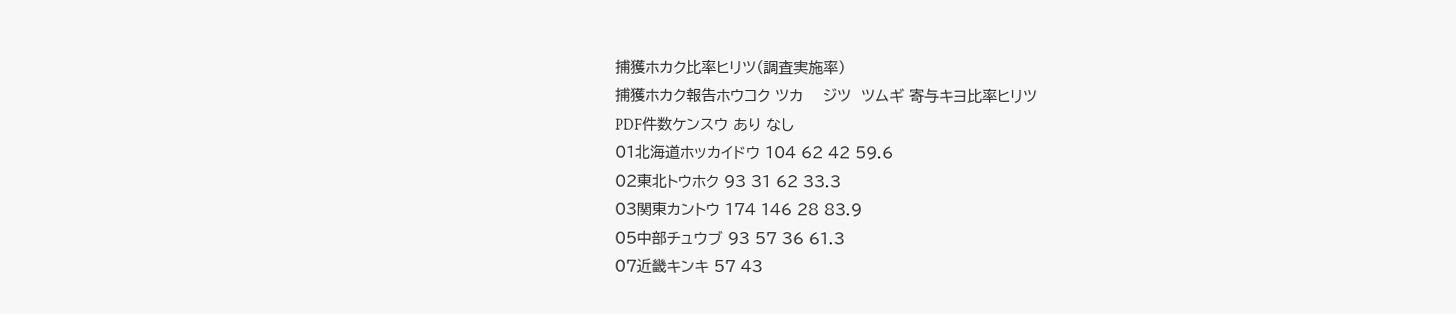捕獲ホカク比率ヒリツ(調査実施率)
捕獲ホカク報告ホウコク ツカ    ジツ  ツムギ 寄与キヨ比率ヒリツ
PDF件数ケンスウ あり なし
01北海道ホッカイドウ 104 62 42 59.6
02東北トウホク 93 31 62 33.3
03関東カントウ 174 146 28 83.9
05中部チュウブ 93 57 36 61.3
07近畿キンキ 57 43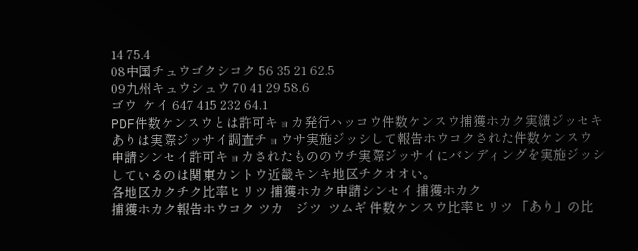14 75.4
08中国チュウゴクシコク 56 35 21 62.5
09九州キュウシュウ 70 41 29 58.6
ゴウ  ケイ 647 415 232 64.1
PDF件数ケンスウとは許可キョカ発行ハッコウ件数ケンスウ捕獲ホカク実績ジッセキありは実際ジッサイ調査チョウサ実施ジッシして報告ホウコクされた件数ケンスウ
申請シンセイ許可キョカされたもののウチ実際ジッサイにバンディングを実施ジッシしているのは関東カントウ近畿キンキ地区チクオオい。
各地区カクチク比率ヒリツ 捕獲ホカク申請シンセイ 捕獲ホカク
捕獲ホカク報告ホウコク ツカ    ジツ  ツムギ 件数ケンスウ比率ヒリツ 「あり」の比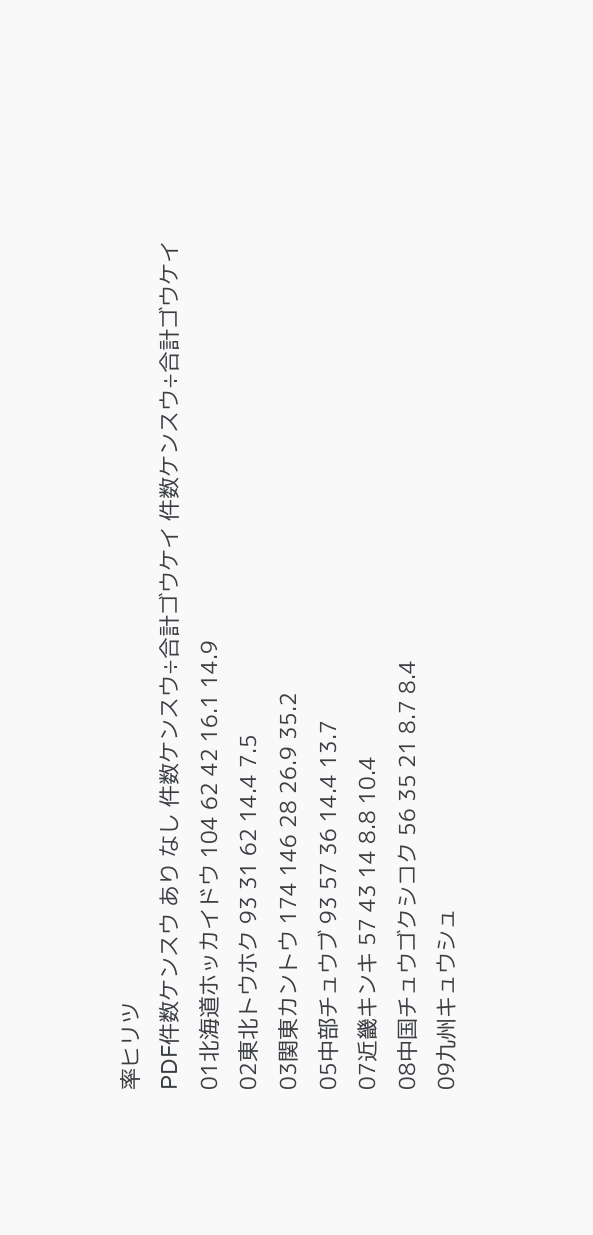率ヒリツ
PDF件数ケンスウ あり なし 件数ケンスウ÷合計ゴウケイ 件数ケンスウ÷合計ゴウケイ
01北海道ホッカイドウ 104 62 42 16.1 14.9
02東北トウホク 93 31 62 14.4 7.5
03関東カントウ 174 146 28 26.9 35.2
05中部チュウブ 93 57 36 14.4 13.7
07近畿キンキ 57 43 14 8.8 10.4
08中国チュウゴクシコク 56 35 21 8.7 8.4
09九州キュウシュ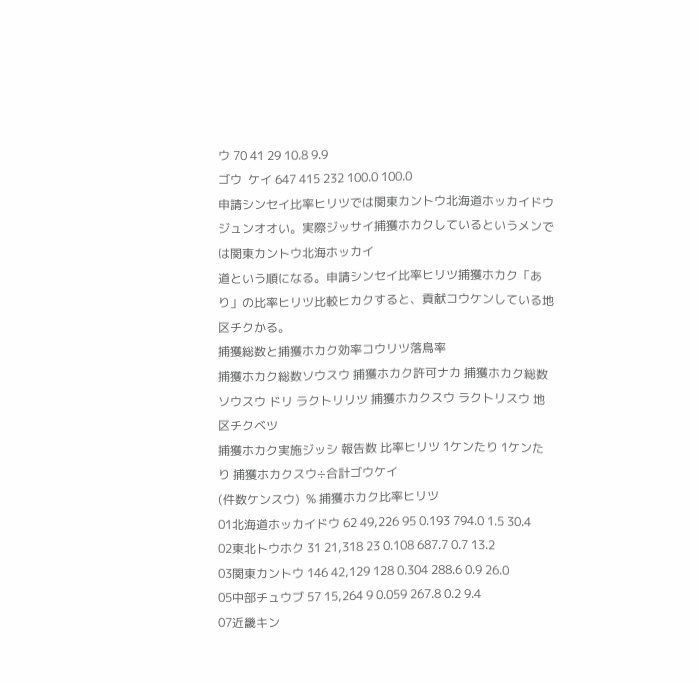ウ 70 41 29 10.8 9.9
ゴウ  ケイ 647 415 232 100.0 100.0
申請シンセイ比率ヒリツでは関東カントウ北海道ホッカイドウジュンオオい。実際ジッサイ捕獲ホカクしているというメンでは関東カントウ北海ホッカイ
道という順になる。申請シンセイ比率ヒリツ捕獲ホカク「あり」の比率ヒリツ比較ヒカクすると、貢献コウケンしている地区チクかる。
捕獲総数と捕獲ホカク効率コウリツ落鳥率
捕獲ホカク総数ソウスウ 捕獲ホカク許可ナカ 捕獲ホカク総数ソウスウ ドリ ラクトリリツ 捕獲ホカクスウ ラクトリスウ 地区チクベツ
捕獲ホカク実施ジッシ 報告数 比率ヒリツ 1ケンたり 1ケンたり 捕獲ホカクスウ÷合計ゴウケイ
(件数ケンスウ)  % 捕獲ホカク比率ヒリツ
01北海道ホッカイドウ 62 49,226 95 0.193 794.0 1.5 30.4
02東北トウホク 31 21,318 23 0.108 687.7 0.7 13.2
03関東カントウ 146 42,129 128 0.304 288.6 0.9 26.0
05中部チュウブ 57 15,264 9 0.059 267.8 0.2 9.4
07近畿キン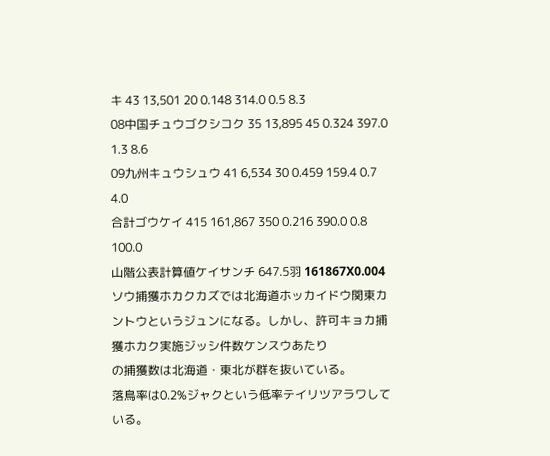キ 43 13,501 20 0.148 314.0 0.5 8.3
08中国チュウゴクシコク 35 13,895 45 0.324 397.0 1.3 8.6
09九州キュウシュウ 41 6,534 30 0.459 159.4 0.7 4.0
合計ゴウケイ 415 161,867 350 0.216 390.0 0.8 100.0
山階公表計算値ケイサンチ 647.5羽 161867X0.004
ソウ捕獲ホカクカズでは北海道ホッカイドウ関東カントウというジュンになる。しかし、許可キョカ捕獲ホカク実施ジッシ件数ケンスウあたり
の捕獲数は北海道・東北が群を抜いている。
落鳥率は0.2%ジャクという低率テイリツアラワしている。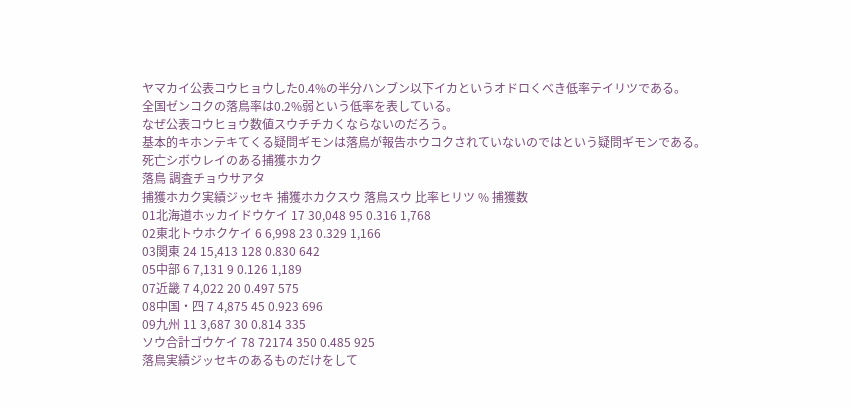ヤマカイ公表コウヒョウした0.4%の半分ハンブン以下イカというオドロくべき低率テイリツである。
全国ゼンコクの落鳥率は0.2%弱という低率を表している。
なぜ公表コウヒョウ数値スウチチカくならないのだろう。
基本的キホンテキてくる疑問ギモンは落鳥が報告ホウコクされていないのではという疑問ギモンである。
死亡シボウレイのある捕獲ホカク
落鳥 調査チョウサアタ
捕獲ホカク実績ジッセキ 捕獲ホカクスウ 落鳥スウ 比率ヒリツ % 捕獲数
01北海道ホッカイドウケイ 17 30,048 95 0.316 1,768
02東北トウホクケイ 6 6,998 23 0.329 1,166
03関東 24 15,413 128 0.830 642
05中部 6 7,131 9 0.126 1,189
07近畿 7 4,022 20 0.497 575
08中国・四 7 4,875 45 0.923 696
09九州 11 3,687 30 0.814 335
ソウ合計ゴウケイ 78 72174 350 0.485 925
落鳥実績ジッセキのあるものだけをして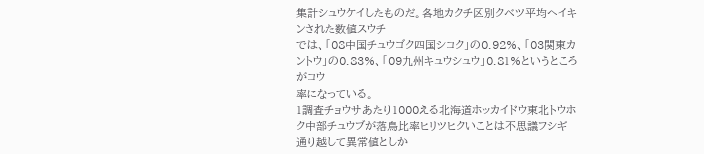集計シュウケイしたものだ。各地カクチ区別クベツ平均ヘイキンされた数値スウチ
では、「08中国チュウゴク四国シコク」の0.92%、「03関東カントウ」の0.83%、「09九州キュウシュウ」0.81%というところがコウ
率になっている。
1調査チョウサあたり1000える北海道ホッカイドウ東北トウホク中部チュウブが落鳥比率ヒリツヒクいことは不思議フシギ
通り越して異常値としか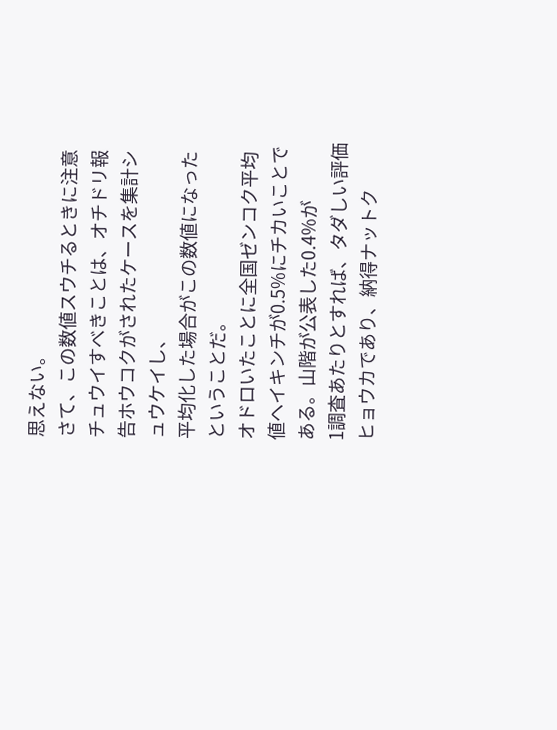思えない。
さて、この数値スウチるときに注意チュウイすべきことは、オチドリ報告ホウコクがされたケースを集計シュウケイし、
平均化した場合がこの数値になったということだ。
オドロいたことに全国ゼンコク平均値ヘイキンチが0.5%にチカいことである。山階が公表した0.4%が
1調査あたりとすれば、タダしい評価ヒョウカであり、納得ナットク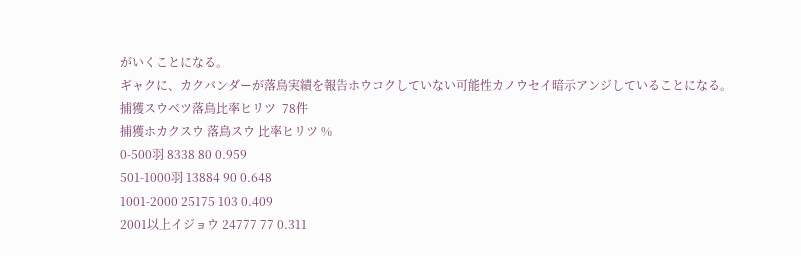がいくことになる。
ギャクに、カクバンダーが落鳥実績を報告ホウコクしていない可能性カノウセイ暗示アンジしていることになる。
捕獲スウベツ落鳥比率ヒリツ  78件
捕獲ホカクスウ 落鳥スウ 比率ヒリツ %
0-500羽 8338 80 0.959
501-1000羽 13884 90 0.648
1001-2000 25175 103 0.409
2001以上イジョウ 24777 77 0.311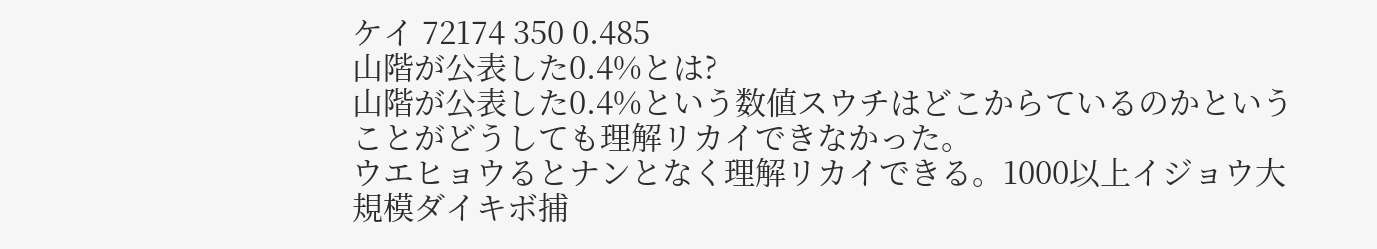ケイ 72174 350 0.485
山階が公表した0.4%とは?
山階が公表した0.4%という数値スウチはどこからているのかということがどうしても理解リカイできなかった。
ウエヒョウるとナンとなく理解リカイできる。1000以上イジョウ大規模ダイキボ捕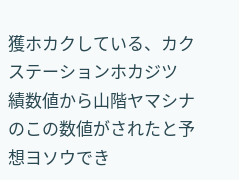獲ホカクしている、カクステーションホカジツ
績数値から山階ヤマシナのこの数値がされたと予想ヨソウでき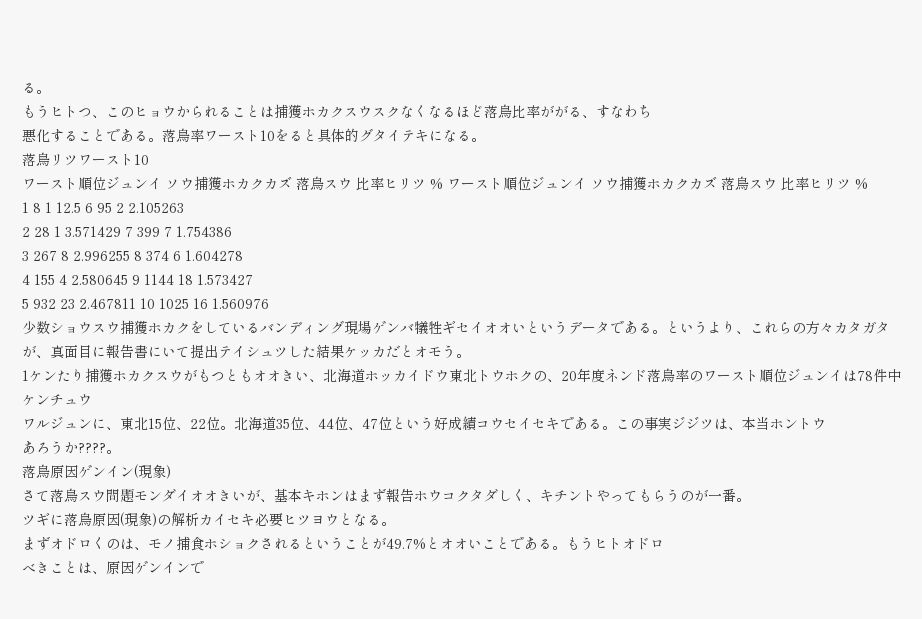る。
もうヒトつ、このヒョウかられることは捕獲ホカクスウスクなくなるほど落鳥比率ががる、すなわち
悪化することである。落鳥率ワースト10をると具体的グタイテキになる。
落鳥リツワースト10
ワースト順位ジュンイ ソウ捕獲ホカクカズ 落鳥スウ 比率ヒリツ % ワースト順位ジュンイ ソウ捕獲ホカクカズ 落鳥スウ 比率ヒリツ %
1 8 1 12.5 6 95 2 2.105263
2 28 1 3.571429 7 399 7 1.754386
3 267 8 2.996255 8 374 6 1.604278
4 155 4 2.580645 9 1144 18 1.573427
5 932 23 2.467811 10 1025 16 1.560976
少数ショウスウ捕獲ホカクをしているバンディング現場ゲンバ犠牲ギセイオオいというデータである。というより、これらの方々カタガタ
が、真面目に報告書にいて提出テイシュツした結果ケッカだとオモう。
1ケンたり捕獲ホカクスウがもつともオオきい、北海道ホッカイドウ東北トウホクの、20年度ネンド落鳥率のワースト順位ジュンイは78件中ケンチュウ
ワルジュンに、東北15位、22位。北海道35位、44位、47位という好成績コウセイセキである。この事実ジジツは、本当ホントウ
あろうか????。
落鳥原因ゲンイン(現象)
さて落鳥スウ問題モンダイオオきいが、基本キホンはまず報告ホウコクタダしく、キチントやってもらうのが一番。
ツギに落鳥原因(現象)の解析カイセキ必要ヒツヨウとなる。
まずオドロくのは、モノ捕食ホショクされるということが49.7%とオオいことである。もうヒトオドロ
べきことは、原因ゲンインで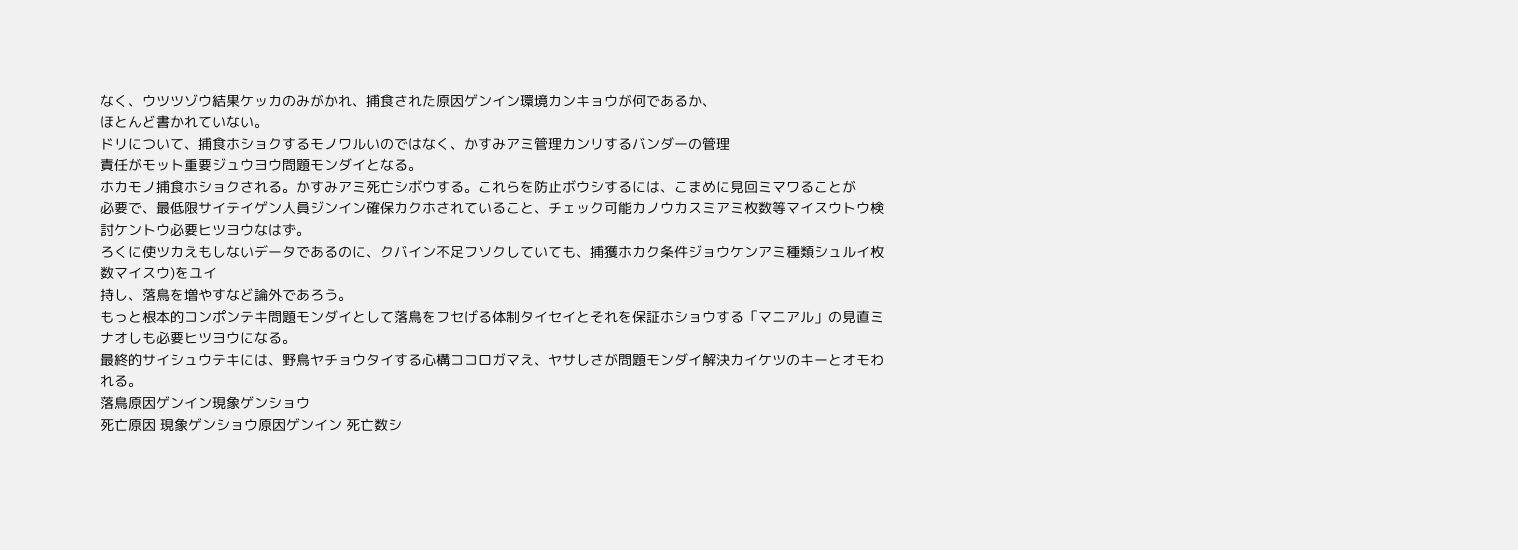なく、ウツツゾウ結果ケッカのみがかれ、捕食された原因ゲンイン環境カンキョウが何であるか、
ほとんど書かれていない。
ドリについて、捕食ホショクするモノワルいのではなく、かすみアミ管理カンリするバンダーの管理
責任がモット重要ジュウヨウ問題モンダイとなる。
ホカモノ捕食ホショクされる。かすみアミ死亡シボウする。これらを防止ボウシするには、こまめに見回ミマワることが
必要で、最低限サイテイゲン人員ジンイン確保カクホされていること、チェック可能カノウカスミアミ枚数等マイスウトウ検討ケントウ必要ヒツヨウなはず。
ろくに使ツカえもしないデータであるのに、クバイン不足フソクしていても、捕獲ホカク条件ジョウケンアミ種類シュルイ枚数マイスウ)をユイ
持し、落鳥を増やすなど論外であろう。
もっと根本的コンポンテキ問題モンダイとして落鳥をフセげる体制タイセイとそれを保証ホショウする「マニアル」の見直ミナオしも必要ヒツヨウになる。
最終的サイシュウテキには、野鳥ヤチョウタイする心構ココロガマえ、ヤサしさが問題モンダイ解決カイケツのキーとオモわれる。
落鳥原因ゲンイン現象ゲンショウ
死亡原因 現象ゲンショウ原因ゲンイン 死亡数シ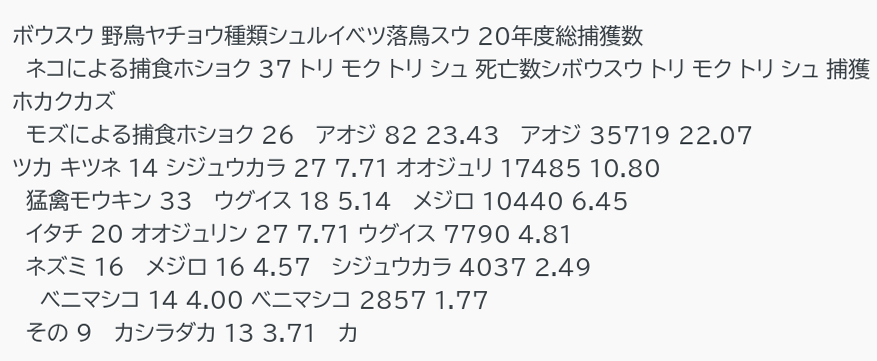ボウスウ 野鳥ヤチョウ種類シュルイベツ落鳥スウ 20年度総捕獲数
  ネコによる捕食ホショク 37 トリ モク トリ シュ 死亡数シボウスウ トリ モク トリ シュ 捕獲ホカクカズ
  モズによる捕食ホショク 26   アオジ 82 23.43   アオジ 35719 22.07
ツカ キツネ 14 シジュウカラ 27 7.71 オオジュリ 17485 10.80
  猛禽モウキン 33   ウグイス 18 5.14   メジロ 10440 6.45
  イタチ 20 オオジュリン 27 7.71 ウグイス 7790 4.81
  ネズミ 16   メジロ 16 4.57   シジュウカラ 4037 2.49
    ベニマシコ 14 4.00 ベニマシコ 2857 1.77
  その 9   カシラダカ 13 3.71   カ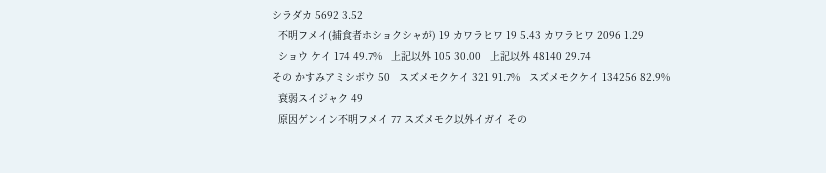シラダカ 5692 3.52
  不明フメイ(捕食者ホショクシャが) 19 カワラヒワ 19 5.43 カワラヒワ 2096 1.29
  ショウ ケイ 174 49.7%   上記以外 105 30.00   上記以外 48140 29.74
その かすみアミシボウ 50   スズメモクケイ 321 91.7%   スズメモクケイ 134256 82.9%
  衰弱スイジャク 49
  原因ゲンイン不明フメイ 77 スズメモク以外イガイ その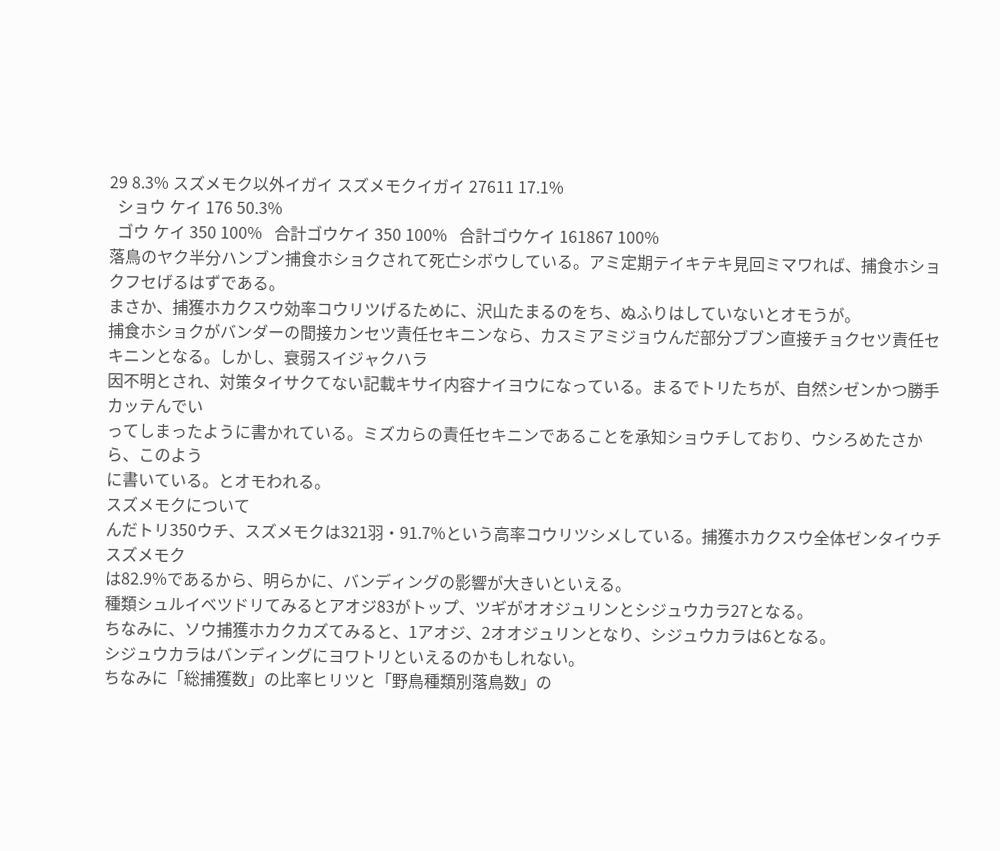29 8.3% スズメモク以外イガイ スズメモクイガイ 27611 17.1%
  ショウ ケイ 176 50.3%
  ゴウ ケイ 350 100%   合計ゴウケイ 350 100%   合計ゴウケイ 161867 100%
落鳥のヤク半分ハンブン捕食ホショクされて死亡シボウしている。アミ定期テイキテキ見回ミマワれば、捕食ホショクフセげるはずである。
まさか、捕獲ホカクスウ効率コウリツげるために、沢山たまるのをち、ぬふりはしていないとオモうが。
捕食ホショクがバンダーの間接カンセツ責任セキニンなら、カスミアミジョウんだ部分ブブン直接チョクセツ責任セキニンとなる。しかし、衰弱スイジャクハラ
因不明とされ、対策タイサクてない記載キサイ内容ナイヨウになっている。まるでトリたちが、自然シゼンかつ勝手カッテんでい
ってしまったように書かれている。ミズカらの責任セキニンであることを承知ショウチしており、ウシろめたさから、このよう
に書いている。とオモわれる。
スズメモクについて
んだトリ350ウチ、スズメモクは321羽・91.7%という高率コウリツシメしている。捕獲ホカクスウ全体ゼンタイウチスズメモク
は82.9%であるから、明らかに、バンディングの影響が大きいといえる。
種類シュルイベツドリてみるとアオジ83がトップ、ツギがオオジュリンとシジュウカラ27となる。
ちなみに、ソウ捕獲ホカクカズてみると、1アオジ、2オオジュリンとなり、シジュウカラは6となる。
シジュウカラはバンディングにヨワトリといえるのかもしれない。
ちなみに「総捕獲数」の比率ヒリツと「野鳥種類別落鳥数」の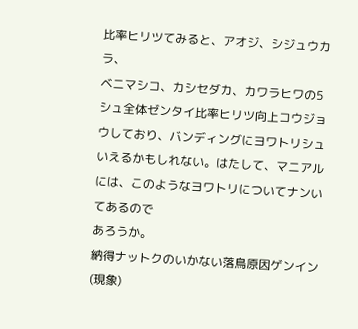比率ヒリツてみると、アオジ、シジュウカラ、
ベニマシコ、カシセダカ、カワラヒワの5シュ全体ゼンタイ比率ヒリツ向上コウジョウしており、バンディングにヨワトリシュ
いえるかもしれない。はたして、マニアルには、このようなヨワトリについてナンいてあるので
あろうか。
納得ナットクのいかない落鳥原因ゲンイン(現象)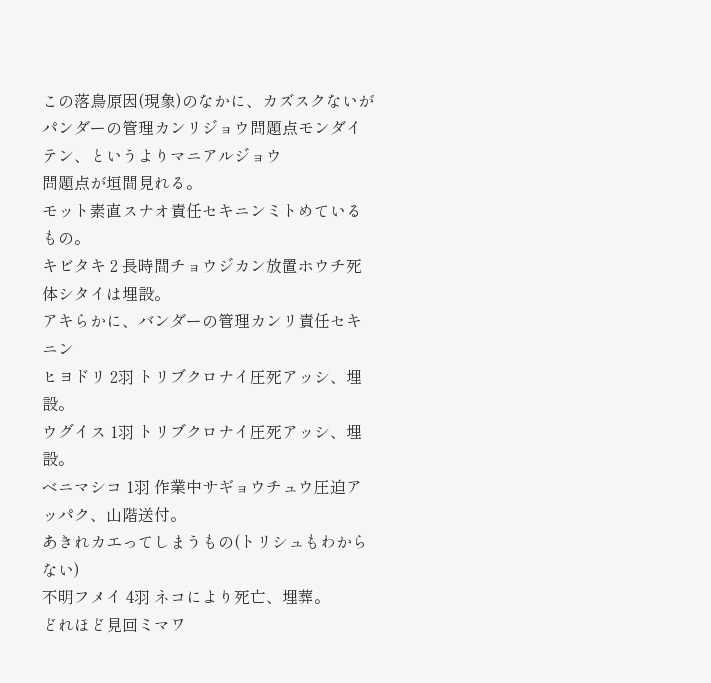この落鳥原因(現象)のなかに、カズスクないがパンダーの管理カンリジョウ問題点モンダイテン、というよりマニアルジョウ
問題点が垣間見れる。
モット素直スナオ責任セキニンミトめているもの。
キビタキ 2 長時間チョウジカン放置ホウチ死体シタイは埋設。
アキらかに、バンダーの管理カンリ責任セキニン
ヒヨドリ 2羽 トリブクロナイ圧死アッシ、埋設。
ウグイス 1羽 トリブクロナイ圧死アッシ、埋設。
ベニマシコ 1羽 作業中サギョウチュウ圧迫アッパク、山階送付。
あきれカエってしまうもの(トリシュもわからない)
不明フメイ 4羽 ネコにより死亡、埋葬。
どれほど見回ミマワ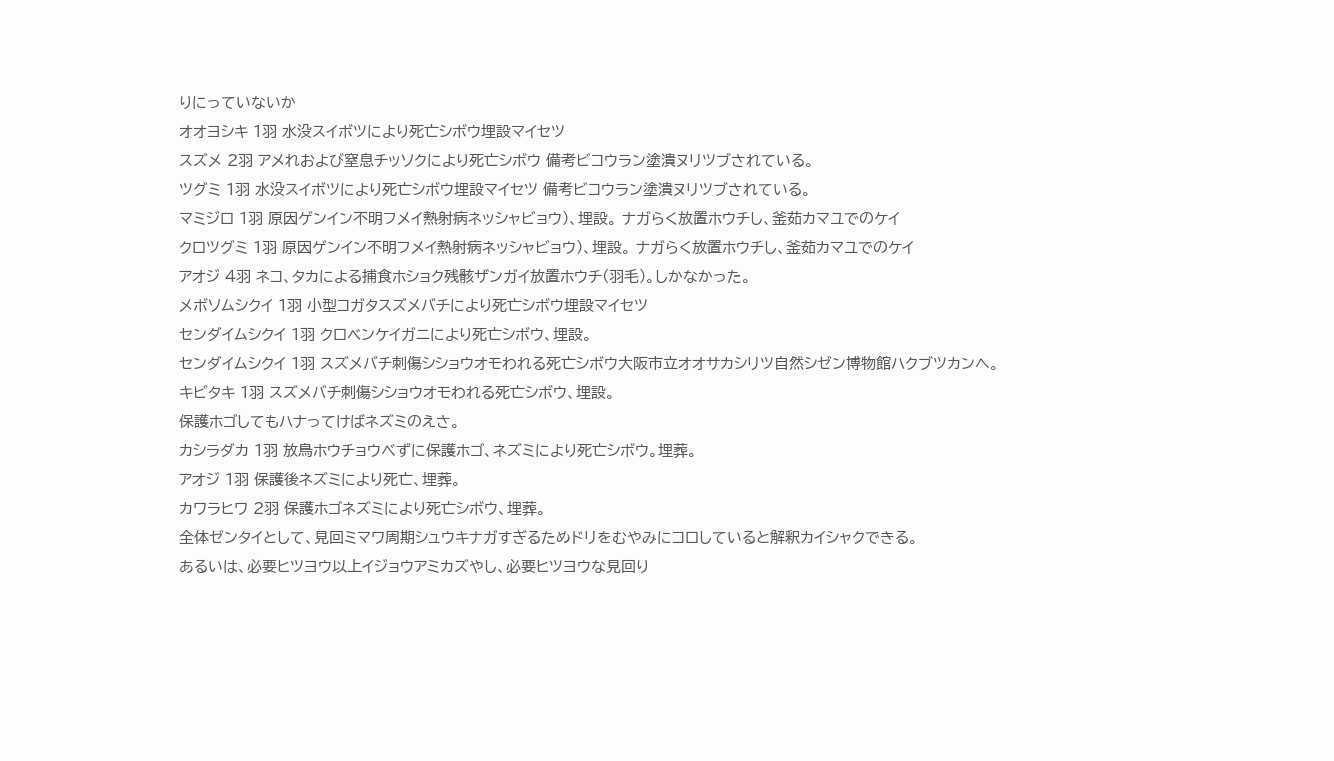りにっていないか
オオヨシキ 1羽 水没スイボツにより死亡シボウ埋設マイセツ
スズメ 2羽 アメれおよび窒息チッソクにより死亡シボウ 備考ビコウラン塗潰ヌリツブされている。
ツグミ 1羽 水没スイボツにより死亡シボウ埋設マイセツ 備考ビコウラン塗潰ヌリツブされている。
マミジロ 1羽 原因ゲンイン不明フメイ熱射病ネッシャビョウ)、埋設。 ナガらく放置ホウチし、釜茹カマユでのケイ
クロツグミ 1羽 原因ゲンイン不明フメイ熱射病ネッシャビョウ)、埋設。 ナガらく放置ホウチし、釜茹カマユでのケイ
アオジ 4羽 ネコ、タカによる捕食ホショク残骸ザンガイ放置ホウチ(羽毛)。しかなかった。
メボソムシクイ 1羽 小型コガタスズメバチにより死亡シボウ埋設マイセツ
センダイムシクイ 1羽 クロベンケイガニにより死亡シボウ、埋設。
センダイムシクイ 1羽 スズメバチ刺傷シショウオモわれる死亡シボウ大阪市立オオサカシリツ自然シゼン博物館ハクブツカンへ。
キビタキ 1羽 スズメバチ刺傷シショウオモわれる死亡シボウ、埋設。
保護ホゴしてもハナってけばネズミのえさ。
カシラダカ 1羽 放鳥ホウチョウべずに保護ホゴ、ネズミにより死亡シボウ。埋葬。
アオジ 1羽 保護後ネズミにより死亡、埋葬。
カワラヒワ 2羽 保護ホゴネズミにより死亡シボウ、埋葬。
全体ゼンタイとして、見回ミマワ周期シュウキナガすぎるためドリをむやみにコロしていると解釈カイシャクできる。
あるいは、必要ヒツヨウ以上イジョウアミカズやし、必要ヒツヨウな見回り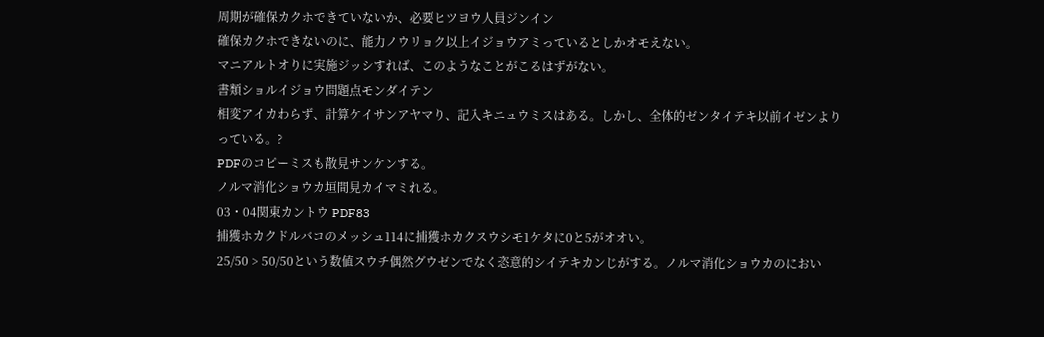周期が確保カクホできていないか、必要ヒツヨウ人員ジンイン
確保カクホできないのに、能力ノウリョク以上イジョウアミっているとしかオモえない。
マニアルトオりに実施ジッシすれば、このようなことがこるはずがない。
書類ショルイジョウ問題点モンダイテン
相変アイカわらず、計算ケイサンアヤマり、記入キニュウミスはある。しかし、全体的ゼンタイテキ以前イゼンよりっている。?
PDFのコピーミスも散見サンケンする。
ノルマ消化ショウカ垣間見カイマミれる。
03・04関東カントウ PDF83
捕獲ホカクドルバコのメッシュ114に捕獲ホカクスウシモ1ケタに0と5がオオい。
25/50 > 50/50という数値スウチ偶然グウゼンでなく恣意的シイテキカンじがする。ノルマ消化ショウカのにおい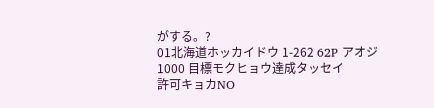がする。?
01北海道ホッカイドウ 1-262 62P アオジ1000 目標モクヒョウ達成タッセイ
許可キョカNO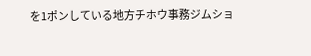を1ポンしている地方チホウ事務ジムショ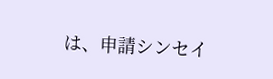は、申請シンセイ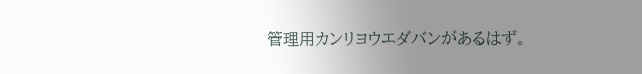管理用カンリヨウエダバンがあるはず。